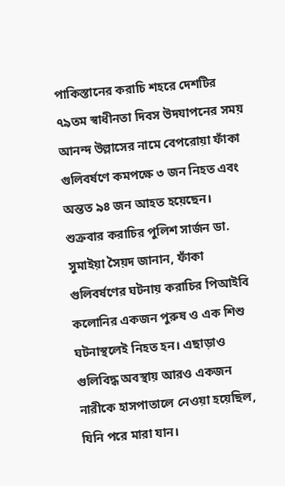পাকিস্তানের করাচি শহরে দেশটির ৭৯তম স্বাধীনতা দিবস উদযাপনের সময় আনন্দ উল্লাসের নামে বেপরোয়া ফাঁকা গুলিবর্ষণে কমপক্ষে ৩ জন নিহত এবং অন্তত ৯৪ জন আহত হয়েছেন।
শুক্রবার করাচির পুলিশ সার্জন ডা. সুমাইয়া সৈয়দ জানান, ফাঁকা গুলিবর্ষণের ঘটনায় করাচির পিআইবি কলোনির একজন পুরুষ ও এক শিশু ঘটনাস্থলেই নিহত হন। এছাড়াও গুলিবিদ্ধ অবস্থায় আরও একজন নারীকে হাসপাতালে নেওয়া হয়েছিল, যিনি পরে মারা যান।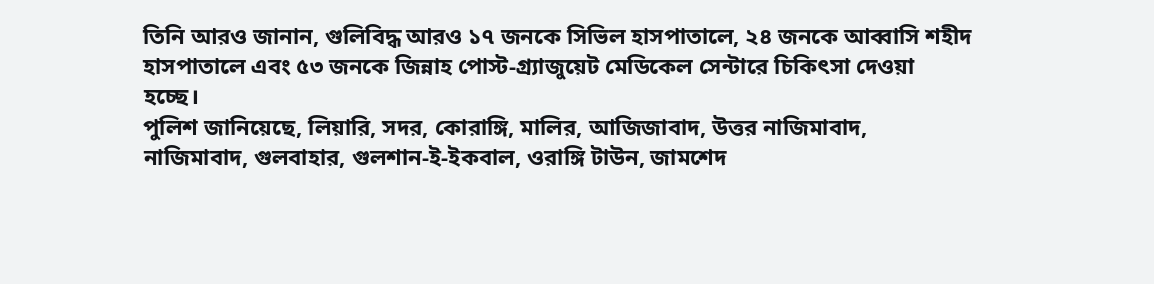তিনি আরও জানান, গুলিবিদ্ধ আরও ১৭ জনকে সিভিল হাসপাতালে, ২৪ জনকে আব্বাসি শহীদ হাসপাতালে এবং ৫৩ জনকে জিন্নাহ পোস্ট-গ্র্যাজুয়েট মেডিকেল সেন্টারে চিকিৎসা দেওয়া হচ্ছে।
পুলিশ জানিয়েছে, লিয়ারি, সদর, কোরাঙ্গি, মালির, আজিজাবাদ, উত্তর নাজিমাবাদ, নাজিমাবাদ, গুলবাহার, গুলশান-ই-ইকবাল, ওরাঙ্গি টাউন, জামশেদ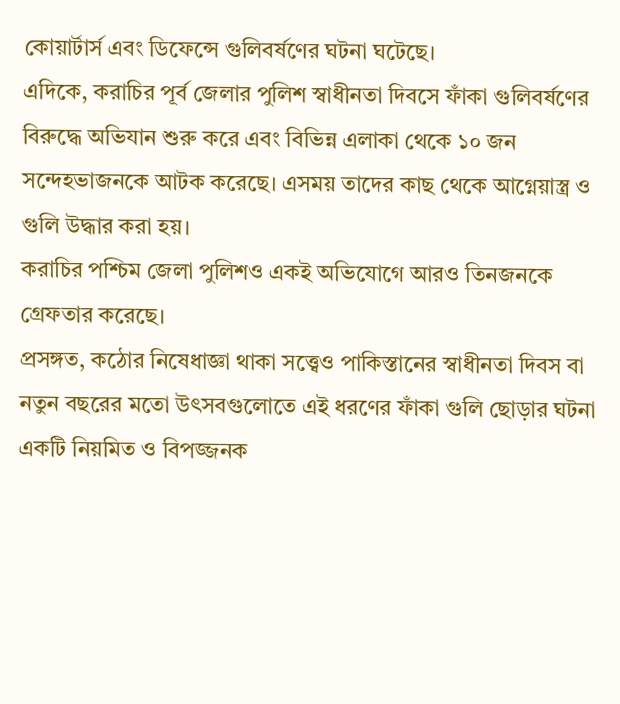কোয়ার্টার্স এবং ডিফেন্সে গুলিবর্ষণের ঘটনা ঘটেছে।
এদিকে, করাচির পূর্ব জেলার পুলিশ স্বাধীনতা দিবসে ফাঁকা গুলিবর্ষণের বিরুদ্ধে অভিযান শুরু করে এবং বিভিন্ন এলাকা থেকে ১০ জন সন্দেহভাজনকে আটক করেছে। এসময় তাদের কাছ থেকে আগ্নেয়াস্ত্র ও গুলি উদ্ধার করা হয়।
করাচির পশ্চিম জেলা পুলিশও একই অভিযোগে আরও তিনজনকে গ্রেফতার করেছে।
প্রসঙ্গত, কঠোর নিষেধাজ্ঞা থাকা সত্ত্বেও পাকিস্তানের স্বাধীনতা দিবস বা নতুন বছরের মতো উৎসবগুলোতে এই ধরণের ফাঁকা গুলি ছোড়ার ঘটনা একটি নিয়মিত ও বিপজ্জনক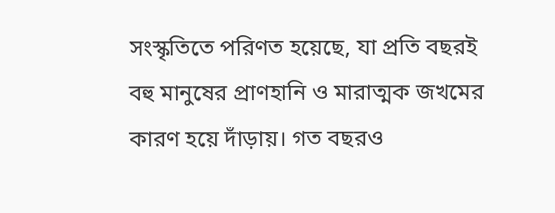সংস্কৃতিতে পরিণত হয়েছে, যা প্রতি বছরই বহু মানুষের প্রাণহানি ও মারাত্মক জখমের কারণ হয়ে দাঁড়ায়। গত বছরও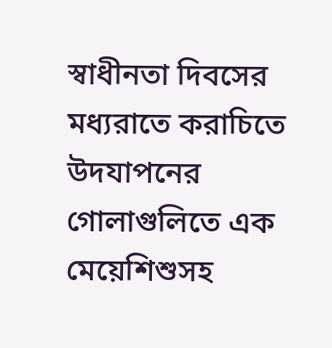স্বাধীনতা দিবসের মধ্যরাতে করাচিতে উদযাপনের গোলাগুলিতে এক মেয়েশিশুসহ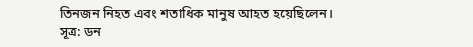তিনজন নিহত এবং শতাধিক মানুষ আহত হয়েছিলেন।
সূত্র: ডন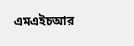এমএইচআর